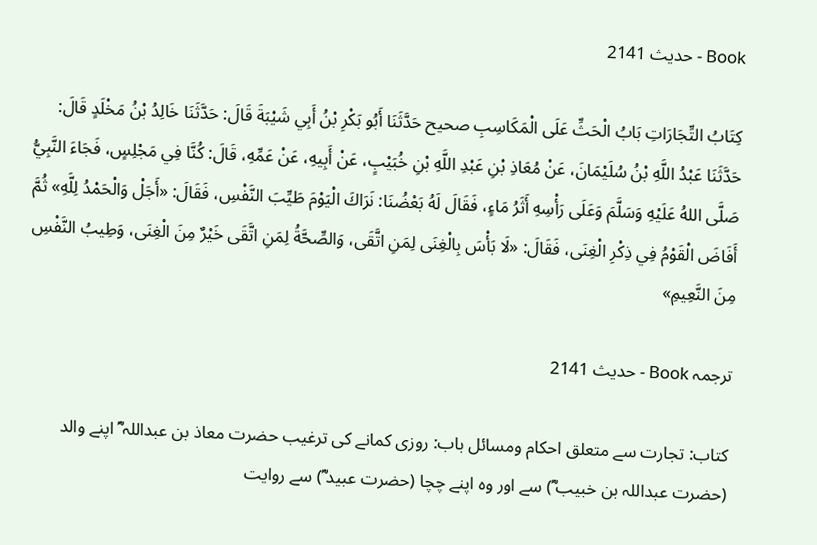Book - حدیث 2141

كِتَابُ التِّجَارَاتِ بَابُ الْحَثِّ عَلَى الْمَكَاسِبِ صحیح حَدَّثَنَا أَبُو بَكْرِ بْنُ أَبِي شَيْبَةَ قَالَ: حَدَّثَنَا خَالِدُ بْنُ مَخْلَدٍ قَالَ: حَدَّثَنَا عَبْدُ اللَّهِ بْنُ سُلَيْمَانَ، عَنْ مُعَاذِ بْنِ عَبْدِ اللَّهِ بْنِ خُبَيْبٍ، عَنْ أَبِيهِ، عَنْ عَمِّهِ، قَالَ: كُنَّا فِي مَجْلِسٍ، فَجَاءَ النَّبِيُّ صَلَّى اللهُ عَلَيْهِ وَسَلَّمَ وَعَلَى رَأْسِهِ أَثَرُ مَاءٍ، فَقَالَ لَهُ بَعْضُنَا: نَرَاكَ الْيَوْمَ طَيِّبَ النَّفْسِ، فَقَالَ: «أَجَلْ وَالْحَمْدُ لِلَّهِ» ثُمَّ أَفَاضَ الْقَوْمُ فِي ذِكْرِ الْغِنَى، فَقَالَ: «لَا بَأْسَ بِالْغِنَى لِمَنِ اتَّقَى، وَالصِّحَّةُ لِمَنِ اتَّقَى خَيْرٌ مِنَ الْغِنَى، وَطِيبُ النَّفْسِ مِنَ النَّعِيمِ»

ترجمہ Book - حدیث 2141

کتاب: تجارت سے متعلق احکام ومسائل باب: روزی کمانے کی ترغیب حضرت معاذ بن عبداللہ ؓ اپنے والد (حضرت عبداللہ بن خبیب ؓ) سے اور وہ اپنے چچا (حضرت عبید ؓ) سے روایت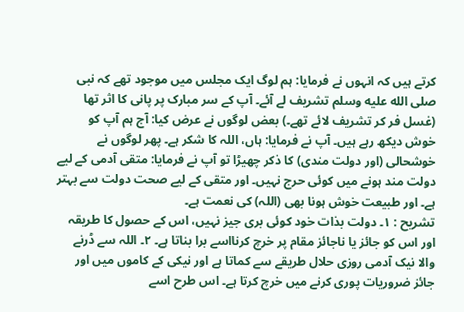کرتے ہیں کہ انہوں نے فرمایا: ہم لوگ ایک مجلس میں موجود تھے کہ نبی صلى الله عليه وسلم تشریف لے آئے۔ آپ کے سر مبارک پر پانی کا اثر تھا (غسل فر کر تشریف لائے تھے۔) بعض لوگوں نے عرض کیا: آج ہم آپ کو خوش دیکھ رہے ہیں۔ آپ نے فرمایا: ہاں، اللہ کا شکر ہے۔ پھر لوگوں نے خوشحالی (اور دولت مندی) کا ذکر چھیڑا تو آپ نے فرمایا: متقی آدمی کے لیے دولت مند ہونے میں کوئی حرج نہیں۔ اور متقی کے لیے صحت دولت سے بہتر ہے۔ اور طبیعت خوش ہونا بھی (اللہ) کی نعمت ہے۔
تشریح : ١۔ دولت بذات خود کوئی بری جیز نہیں، اس کے حصول کا طریقہ اور اس کو جائز یا ناجائز مقام پر خرچ کرنااسے برا بناتا ہے۔ ٢۔ اللہ سے ڈرنے والا نیک آدمی روزی حلال طریقے سے کماتا ہے اور نیکی کے کاموں میں اور جائز ضروریات پوری کرنے میں خرچ کرتا ہے۔ اس طرح اسے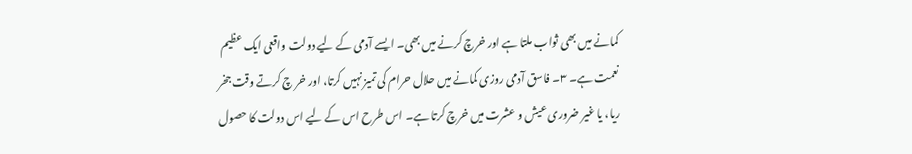کمانے میں بھی ثواب ملتا ہے اور خرچ کرنے میں بھی۔ ایسے آدمی کے لیے دولت واقعی ایک عظیم نعمت ہے۔ ٣۔ فاسق آدمی روزی کمانے میں حلال حرام کی تمیز نہیں کرتا، اور خر چ کرتے وقت جخر ریا، یا غیر ضروری عیش و عشرت میں خرچ کرتا ہے۔ اس طرح اس کے لیے اس دولت کا حصول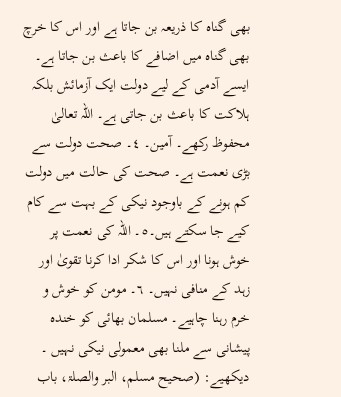بھی گناہ کا ذریعہ بن جاتا ہے اور اس کا خرچ بھی گناہ میں اضافے کا باعث بن جاتا ہے۔ ایسے آدمی کے لیے دولت ایک آزمائش بلکہ ہلاکت کا باعث بن جاتی ہے۔ اللہ تعالیٰ محفوظ رکھے۔ آمین۔ ٤۔ صحت دولت سے بڑی نعمت ہے۔ صحت کی حالت میں دولت کم ہونے کے باوجود نیکی کے بہت سے کام کیے جا سکتے ہیں۔٥۔ اللہ کی نعمت پر خوش ہونا اور اس کا شکر ادا کرنا تقویٰ اور زہد کے منافی نہیں۔ ٦۔ مومن کو خوش و خرم رہنا چاہیے۔ مسلمان بھائی کو خندہ پیشانی سے ملنا بھی معمولی نیکی نہیں ۔ دیکھیے: (صحیح مسلم، البر والصلۃ، باب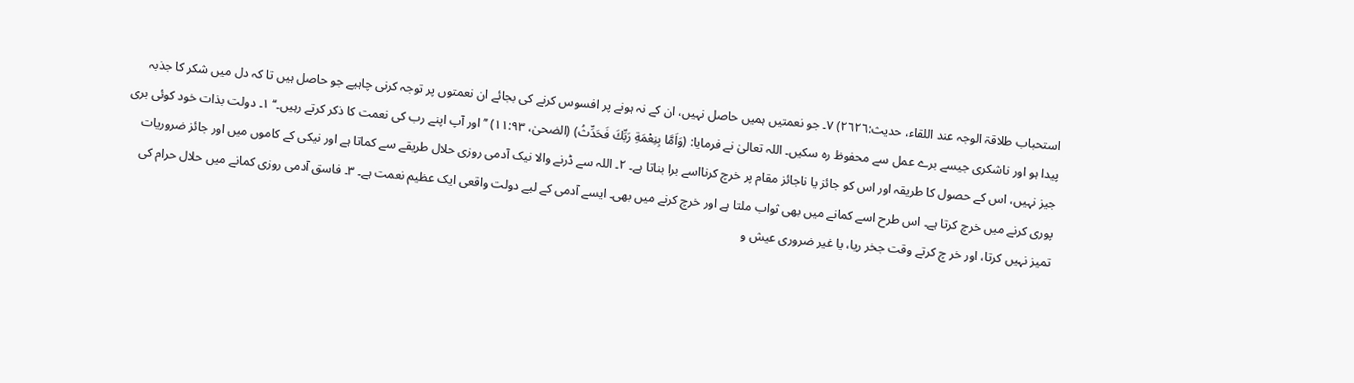استحباب طلاقۃ الوجہ عند اللقاء، حدیث:٢٦٢٦) ٧۔ جو نعمتیں ہمیں حاصل نہیں، ان کے نہ ہونے پر افسوس کرنے کی بجائے ان نعمتوں پر توجہ کرنی چاہیے جو حاصل ہیں تا کہ دل میں شکر کا جذبہ پیدا ہو اور ناشکری جیسے برے عمل سے محفوظ رہ سکیں۔ اللہ تعالیٰ نے فرمایا: (وَاَمَّا بِنِعْمَةِ رَبِّكَ فَحَدِّثُ) (الضحیٰ، ١١:٩٣) ’’اور آپ اپنے رب کی نعمت کا ذکر کرتے رہیں۔‘‘ ١۔ دولت بذات خود کوئی بری جیز نہیں، اس کے حصول کا طریقہ اور اس کو جائز یا ناجائز مقام پر خرچ کرنااسے برا بناتا ہے۔ ٢۔ اللہ سے ڈرنے والا نیک آدمی روزی حلال طریقے سے کماتا ہے اور نیکی کے کاموں میں اور جائز ضروریات پوری کرنے میں خرچ کرتا ہے۔ اس طرح اسے کمانے میں بھی ثواب ملتا ہے اور خرچ کرنے میں بھی۔ ایسے آدمی کے لیے دولت واقعی ایک عظیم نعمت ہے۔ ٣۔ فاسق آدمی روزی کمانے میں حلال حرام کی تمیز نہیں کرتا، اور خر چ کرتے وقت جخر ریا، یا غیر ضروری عیش و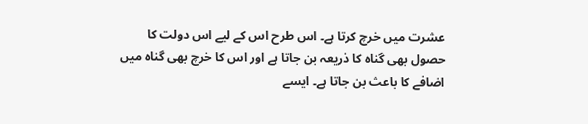عشرت میں خرچ کرتا ہے۔ اس طرح اس کے لیے اس دولت کا حصول بھی گناہ کا ذریعہ بن جاتا ہے اور اس کا خرچ بھی گناہ میں اضافے کا باعث بن جاتا ہے۔ ایسے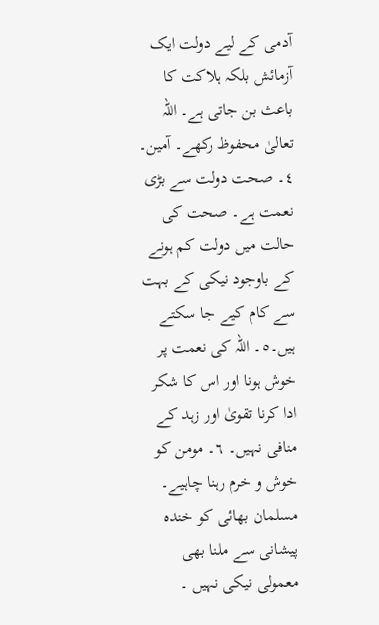آدمی کے لیے دولت ایک آزمائش بلکہ ہلاکت کا باعث بن جاتی ہے۔ اللہ تعالیٰ محفوظ رکھے۔ آمین۔ ٤۔ صحت دولت سے بڑی نعمت ہے۔ صحت کی حالت میں دولت کم ہونے کے باوجود نیکی کے بہت سے کام کیے جا سکتے ہیں۔٥۔ اللہ کی نعمت پر خوش ہونا اور اس کا شکر ادا کرنا تقویٰ اور زہد کے منافی نہیں۔ ٦۔ مومن کو خوش و خرم رہنا چاہیے۔ مسلمان بھائی کو خندہ پیشانی سے ملنا بھی معمولی نیکی نہیں ۔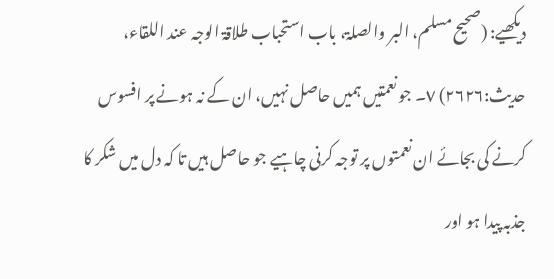دیکھیے: (صحیح مسلم، البر والصلۃ، باب استحباب طلاقۃ الوجہ عند اللقاء، حدیث:٢٦٢٦) ٧۔ جو نعمتیں ہمیں حاصل نہیں، ان کے نہ ہونے پر افسوس کرنے کی بجائے ان نعمتوں پر توجہ کرنی چاہیے جو حاصل ہیں تا کہ دل میں شکر کا جذبہ پیدا ہو اور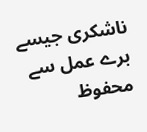ناشکری جیسے برے عمل سے محفوظ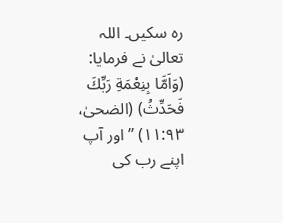رہ سکیں۔ اللہ تعالیٰ نے فرمایا: (وَاَمَّا بِنِعْمَةِ رَبِّكَ فَحَدِّثُ) (الضحیٰ، ١١:٩٣) ’’اور آپ اپنے رب کی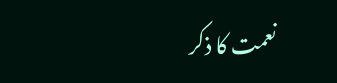نعمت کا ذکر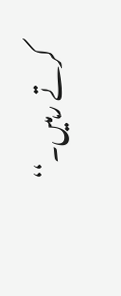کرتے رہیں۔‘‘